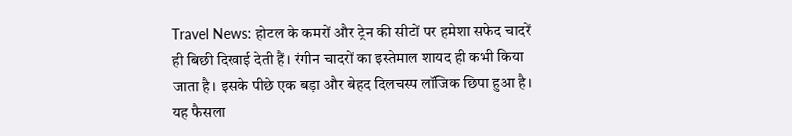Travel News: होटल के कमरों और ट्रेन की सीटों पर हमेशा सफेद चादरें ही बिछी दिखाई देती हैं। रंगीन चादरों का इस्तेमाल शायद ही कभी किया जाता है। इसके पीछे एक बड़ा और बेहद दिलचस्प लॉजिक छिपा हुआ है। यह फैसला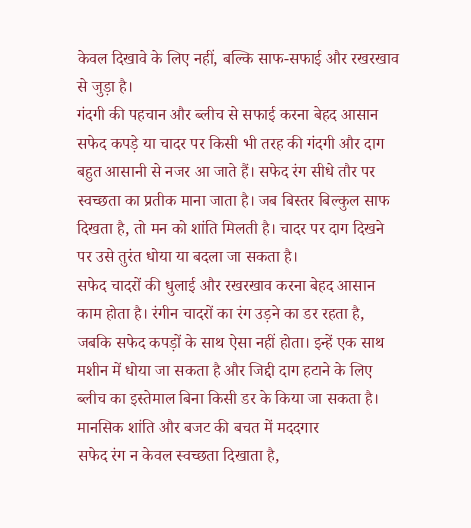केवल दिखावे के लिए नहीं, बल्कि साफ-सफाई और रखरखाव से जुड़ा है।
गंदगी की पहचान और ब्लीच से सफाई करना बेहद आसान
सफेद कपड़े या चादर पर किसी भी तरह की गंदगी और दाग बहुत आसानी से नजर आ जाते हैं। सफेद रंग सीधे तौर पर स्वच्छता का प्रतीक माना जाता है। जब बिस्तर बिल्कुल साफ दिखता है, तो मन को शांति मिलती है। चादर पर दाग दिखने पर उसे तुरंत धोया या बदला जा सकता है।
सफेद चादरों की धुलाई और रखरखाव करना बेहद आसान काम होता है। रंगीन चादरों का रंग उड़ने का डर रहता है, जबकि सफेद कपड़ों के साथ ऐसा नहीं होता। इन्हें एक साथ मशीन में धोया जा सकता है और जिद्दी दाग हटाने के लिए ब्लीच का इस्तेमाल बिना किसी डर के किया जा सकता है।
मानसिक शांति और बजट की बचत में मददगार
सफेद रंग न केवल स्वच्छता दिखाता है,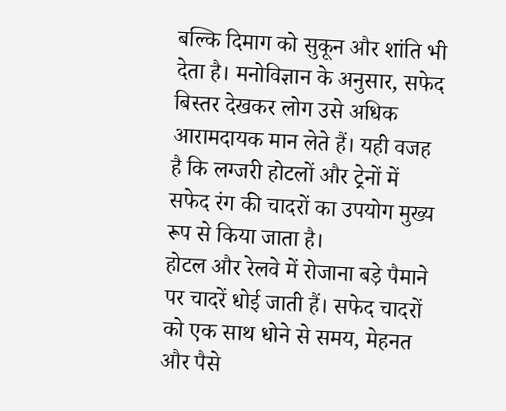बल्कि दिमाग को सुकून और शांति भी देता है। मनोविज्ञान के अनुसार, सफेद बिस्तर देखकर लोग उसे अधिक आरामदायक मान लेते हैं। यही वजह है कि लग्जरी होटलों और ट्रेनों में सफेद रंग की चादरों का उपयोग मुख्य रूप से किया जाता है।
होटल और रेलवे में रोजाना बड़े पैमाने पर चादरें धोई जाती हैं। सफेद चादरों को एक साथ धोने से समय, मेहनत और पैसे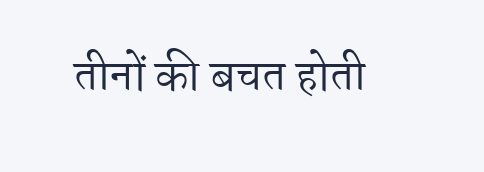तीनों की बचत होती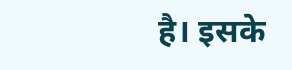है। इसके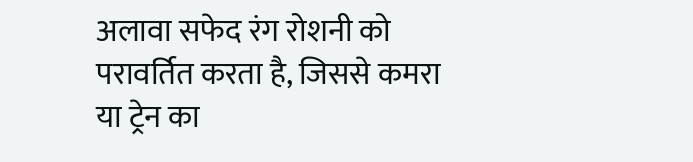अलावा सफेद रंग रोशनी को परावर्तित करता है, जिससे कमरा या ट्रेन का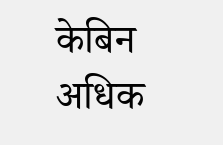केबिन अधिक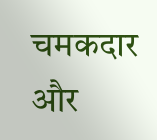चमकदार और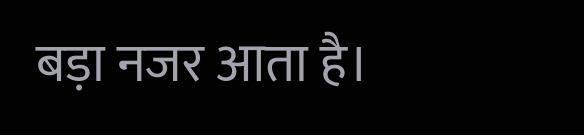बड़ा नजर आता है।